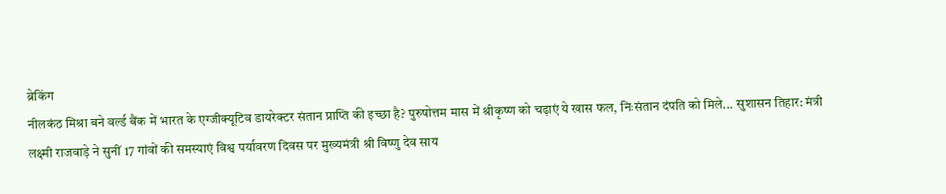ब्रेकिंग
नीलकंठ मिश्रा बने वर्ल्ड बैंक में भारत के एग्जीक्यूटिव डायरेक्टर संतान प्राप्ति की इच्छा है? पुरुषोत्तम मास में श्रीकृष्ण को चढ़ाएं ये खास फल, निःसंतान दंपति को मिले... सुशासन तिहार: मंत्री लक्ष्मी राजवाड़े ने सुनीं 17 गांवों की समस्याएं विश्व पर्यावरण दिवस पर मुख्यमंत्री श्री विष्णु देव साय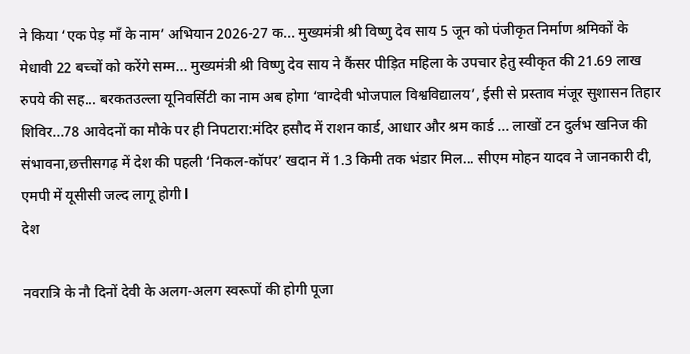ने किया ‘एक पेड़ माँ के नाम’ अभियान 2026-27 क... मुख्यमंत्री श्री विष्णु देव साय 5 जून को पंजीकृत निर्माण श्रमिकों के मेधावी 22 बच्चों को करेंगे सम्म... मुख्यमंत्री श्री विष्णु देव साय ने कैंसर पीड़ित महिला के उपचार हेतु स्वीकृत की 21.69 लाख रुपये की सह... बरकतउल्ला यूनिवर्सिटी का नाम अब होगा ‘वाग्देवी भोजपाल विश्वविद्यालय’, ईसी से प्रस्ताव मंजूर सुशासन तिहार शिविर...78 आवेदनों का मौके पर ही निपटारा:मंदिर हसौद में राशन कार्ड, आधार और श्रम कार्ड ... लाखों टन दुर्लभ खनिज की संभावना,छत्तीसगढ़ में देश की पहली ‘निकल-कॉपर’ खदान में 1.3 किमी तक भंडार मिल... सीएम मोहन यादव ने जानकारी दी, एमपी में यूसीसी जल्द लागू होगी l
देश

नवरात्रि के नौ दिनों देवी के अलग-अलग स्वरूपों की होगी पूजा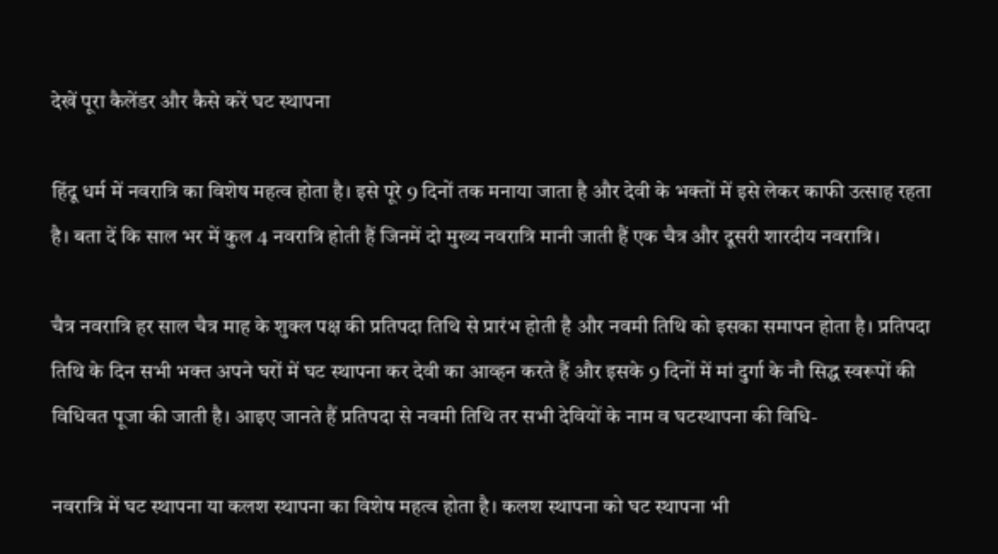देखें पूरा कैलेंडर और कैसे करें घट स्थापना

हिंदू धर्म में नवरात्रि का विशेष महत्व होता है। इसे पूरे 9 दिनों तक मनाया जाता है और देवी के भक्तों में इसे लेकर काफी उत्साह रहता है। बता दें कि साल भर में कुल 4 नवरात्रि होती हैं जिनमें दो मुख्य नवरात्रि मानी जाती हैं एक चैत्र और दूसरी शारदीय नवरात्रि।

चैत्र नवरात्रि हर साल चैत्र माह के शुक्ल पक्ष की प्रतिपदा तिथि से प्रारंभ होती है और नवमी तिथि को इसका समापन होता है। प्रतिपदा तिथि के दिन सभी भक्त अपने घरों में घट स्थापना कर देवी का आव्हन करते हैं और इसके 9 दिनों में मां दुर्गा के नौ सिद्ध स्वरूपों की विधिवत पूजा की जाती है। आइए जानते हैं प्रतिपदा से नवमी तिथि तर सभी देवियों के नाम व घटस्थापना की विधि-

नवरात्रि में घट स्थापना या कलश स्थापना का विशेष महत्व होता है। कलश स्थापना को घट स्थापना भी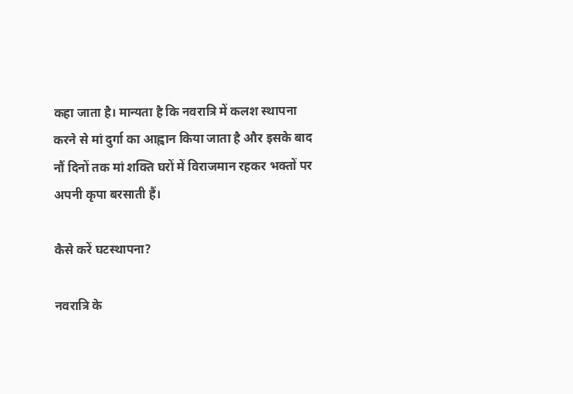कहा जाता है। मान्यता है कि नवरात्रि में कलश स्थापना करने से मां दुर्गा का आह्वान किया जाता है और इसके बाद नौं दिनों तक मां शक्ति घरों में विराजमान रहकर भक्तों पर अपनी कृपा बरसाती हैं।

कैसे करें घटस्थापना?

नवरात्रि के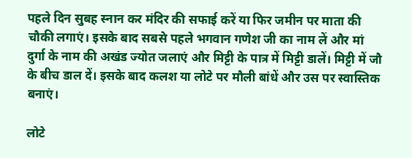पहले दिन सुबह स्नान कर मंदिर की सफाई करें या फिर जमीन पर माता की चौकी लगाएं। इसके बाद सबसे पहले भगवान गणेश जी का नाम लें और मां दुर्गा के नाम की अखंड ज्योत जलाएं और मिट्टी के पात्र में मिट्टी डालें। मिट्टी में जौ के बीच डाल दें। इसके बाद कलश या लोटे पर मौली बांधें और उस पर स्वास्तिक बनाएं।

लोटे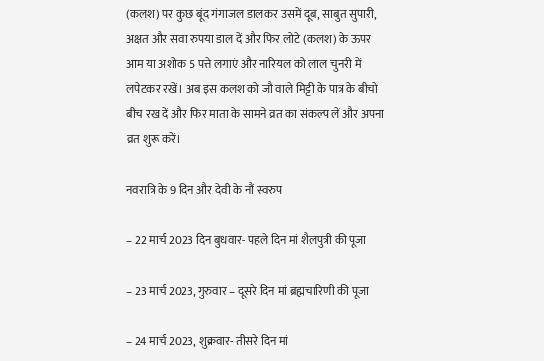(कलश) पर कुछ बूंद गंगाजल डालकर उसमें दूब, साबुत सुपारी, अक्षत और सवा रुपया डाल दें और फिर लोटे (कलश) के ऊपर आम या अशोक 5 पत्ते लगाएं और नारियल को लाल चुनरी में लपेटकर रखें। अब इस कलश को जौ वाले मिट्टी के पात्र के बीचो बीच रख दें और फिर माता के सामने व्रत का संकल्प लें और अपना व्रत शुरू करें।

नवरात्रि के 9 दिन और देवी के नौं स्वरुप

– 22 मार्च 2023 दिन बुधवार- पहले दिन मां शैलपुत्री की पूजा

– 23 मार्च 2023, गुरुवार – दूसरे दिन मां ब्रह्मचारिणी की पूजा

– 24 मार्च 2023, शुक्रवार- तीसरे दिन मां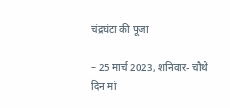चंद्रघंटा की पूजा

– 25 मार्च 2023, शनिवार- चौथे दिन मां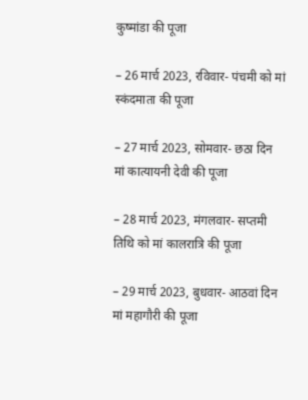कुष्मांडा की पूजा

– 26 मार्च 2023, रविवार- पंचमी को मां स्कंदमाता की पूजा

– 27 मार्च 2023, सोमवार- छठा दिन मां कात्यायनी देवी की पूजा

– 28 मार्च 2023, मंगलवार- सप्तमी तिथि को मां कालरात्रि की पूजा

– 29 मार्च 2023, बुधवार- आठवां दिन मां महागौरी की पूजा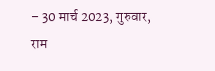– 30 मार्च 2023, गुरुवार, राम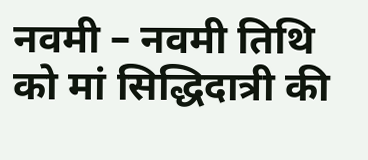नवमी – नवमी तिथि को मां सिद्धिदात्री की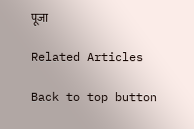पूजा

Related Articles

Back to top button